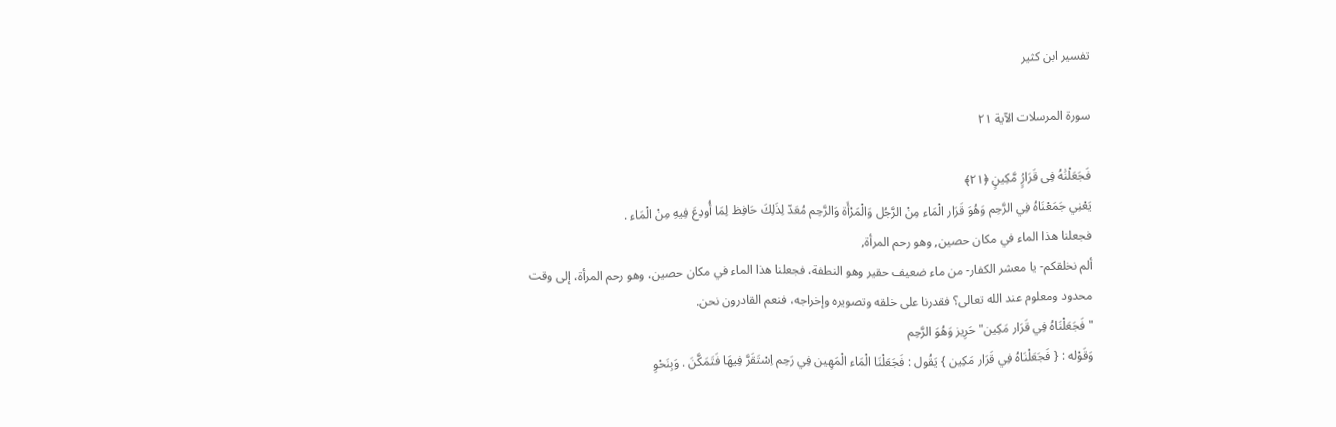تفسير ابن كثير

سورة المرسلات الآية ٢١

فَجَعَلْنَٰهُ فِى قَرَارٍۢ مَّكِينٍ ﴿٢١﴾
يَعْنِي جَمَعْنَاهُ فِي الرَّحِم وَهُوَ قَرَار الْمَاء مِنْ الرَّجُل وَالْمَرْأَة وَالرَّحِم مُعَدّ لِذَلِكَ حَافِظ لِمَا أُودِعَ فِيهِ مِنْ الْمَاء .
فجعلنا هذا الماء في مكان حصين, وهو رحم المرأة,
ألم نخلقكم- يا معشر الكفار- من ماء ضعيف حقير وهو النطفة، فجعلنا هذا الماء في مكان حصين، وهو رحم المرأة، إلى وقت محدود ومعلوم عند الله تعالى؟ فقدرنا على خلقه وتصويره وإخراجه، فنعم القادرون نحن.
"فَجَعَلْنَاهُ فِي قَرَار مَكِين" حَرِيز وَهُوَ الرَّحِم
وَقَوْله : { فَجَعَلْنَاهُ فِي قَرَار مَكِين } يَقُول : فَجَعَلْنَا الْمَاء الْمَهِين فِي رَحِم اِسْتَقَرَّ فِيهَا فَتَمَكَّنَ . وَبِنَحْوِ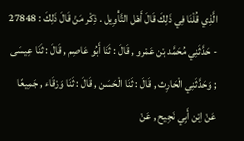الَّذِي قُلْنَا فِي ذَلِكَ قَالَ أَهْل التَّأْوِيل . ذِكْر مَنْ قَالَ ذَلِكَ : 27848 - حَدَّثَنِي مُحَمَّد بْن عَمْرو , قَالَ : ثَنَا أَبُو عَاصِم , قَالَ : ثَنَا عِيسَى ; وَحَدَّثَنِي الْحَارِث , قَالَ : ثَنَا الْحَسَن , قَالَ : ثَنَا وَرْقَاء , جَمِيعًا عَنْ اِبْن أَبِي نَجِيح , عَنْ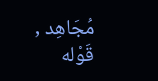مُجَاهِد , قَوْله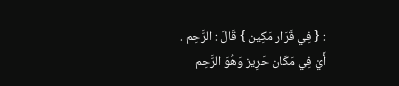: { فِي قَرَار مَكِين } قَالَ : الرَّحِم .
أَيْ فِي مَكَان حَرِيز وَهُوَ الرَّحِم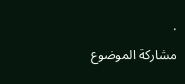.
مشاركة الموضوع